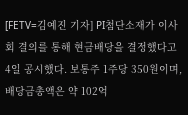[FETV=김예진 기자] PI첨단소재가 이사회 결의를 통해 현금배당을 결정했다고 4일 공시했다. 보통주 1주당 350원이며, 배당금총액은 약 102억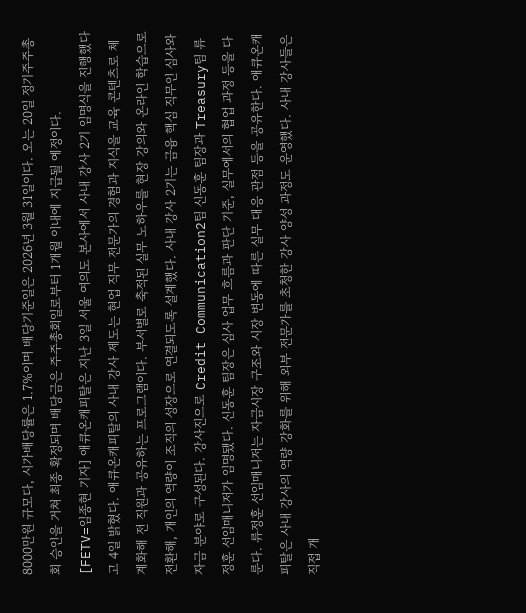8000만원 규모다, 시가배당률은 1.7%이며 배당기준일은 2026년 3월 31일이다. 오는 20일 정기주주총회 승인을 거쳐 최종 확정되며 배당금은 주주총회일로부터 1개월 이내에 지급될 예정이다.
[FETV=임종현 기자] 애큐온캐피탈은 지난 3일 서울 여의도 본사에서 사내 강사 2기 임명식을 진행했다고 4일 밝혔다. 애큐온캐피탈의 사내 강사 제도는 현업 직무 전문가의 경험과 지식을 교육 콘텐츠로 체계화해 전 직원과 공유하는 프로그램이다. 부서별로 축적된 실무 노하우를 현장 강의와 온라인 학습으로 전환해, 개인의 역량이 조직의 성장으로 연결되도록 설계했다. 사내 강사 2기는 금융 핵심 직무인 심사와 자금 분야로 구성된다. 강사진으로 Credit Communication2팀 신동훈 팀장과 Treasury팀 류정훈 선임매니저가 임명됐다. 신동훈 팀장은 심사 업무 흐름과 판단 기준, 실무에서의 협업 과정 등을 다룬다. 류정훈 선임매니저는 자금시장 구조와 시장 변동에 따른 실무 대응 관점 등을 공유한다. 애큐온캐피탈은 사내 강사의 역량 강화를 위해 외부 전문가를 초청한 강사 양성 과정도 운영했다. 사내 강사들은 직접 개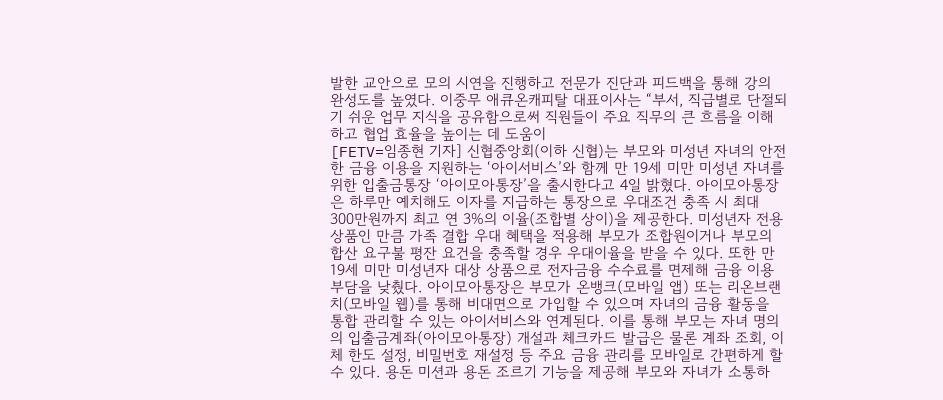발한 교안으로 모의 시연을 진행하고 전문가 진단과 피드백을 통해 강의 완성도를 높였다. 이중무 애큐온캐피탈 대표이사는 “부서, 직급별로 단절되기 쉬운 업무 지식을 공유함으로써 직원들이 주요 직무의 큰 흐름을 이해하고 협업 효율을 높이는 데 도움이
[FETV=임종현 기자] 신협중앙회(이하 신협)는 부모와 미성년 자녀의 안전한 금융 이용을 지원하는 ‘아이서비스’와 함께 만 19세 미만 미성년 자녀를 위한 입출금통장 ‘아이모아통장’을 출시한다고 4일 밝혔다. 아이모아통장은 하루만 예치해도 이자를 지급하는 통장으로 우대조건 충족 시 최대 300만원까지 최고 연 3%의 이율(조합별 상이)을 제공한다. 미성년자 전용 상품인 만큼 가족 결합 우대 혜택을 적용해 부모가 조합원이거나 부모의 합산 요구불 평잔 요건을 충족할 경우 우대이율을 받을 수 있다. 또한 만 19세 미만 미성년자 대상 상품으로 전자금융 수수료를 면제해 금융 이용 부담을 낮췄다. 아이모아통장은 부모가 온뱅크(모바일 앱) 또는 리온브랜치(모바일 웹)를 통해 비대면으로 가입할 수 있으며 자녀의 금융 활동을 통합 관리할 수 있는 아이서비스와 연계된다. 이를 통해 부모는 자녀 명의의 입출금계좌(아이모아통장) 개설과 체크카드 발급은 물론 계좌 조회, 이체 한도 설정, 비밀번호 재설정 등 주요 금융 관리를 모바일로 간편하게 할 수 있다. 용돈 미션과 용돈 조르기 기능을 제공해 부모와 자녀가 소통하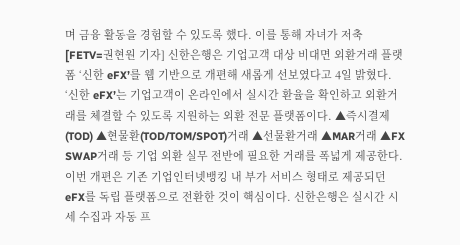며 금융 활동을 경험할 수 있도록 했다. 이를 통해 자녀가 저축
[FETV=권현원 기자] 신한은행은 기업고객 대상 비대면 외환거래 플랫폼 ‘신한 eFX’를 웹 기반으로 개편해 새롭게 선보였다고 4일 밝혔다. ‘신한 eFX’는 기업고객이 온라인에서 실시간 환율을 확인하고 외환거래를 체결할 수 있도록 지원하는 외환 전문 플랫폼이다. ▲즉시결제(TOD) ▲현물환(TOD/TOM/SPOT)거래 ▲선물환거래 ▲MAR거래 ▲FX SWAP거래 등 기업 외환 실무 전반에 필요한 거래를 폭넓게 제공한다. 이번 개편은 기존 기업인터넷뱅킹 내 부가 서비스 형태로 제공되던 eFX를 독립 플랫폼으로 전환한 것이 핵심이다. 신한은행은 실시간 시세 수집과 자동 프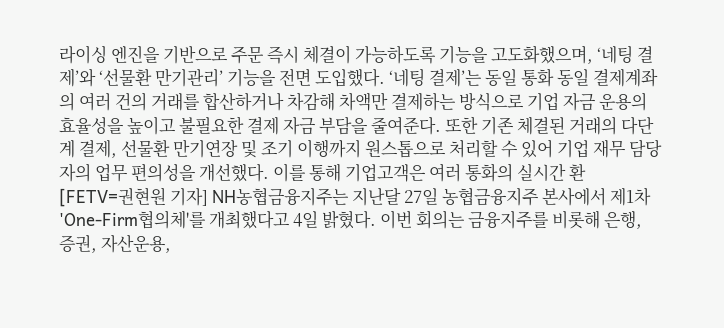라이싱 엔진을 기반으로 주문 즉시 체결이 가능하도록 기능을 고도화했으며, ‘네팅 결제’와 ‘선물환 만기관리’ 기능을 전면 도입했다. ‘네팅 결제’는 동일 통화 동일 결제계좌의 여러 건의 거래를 합산하거나 차감해 차액만 결제하는 방식으로 기업 자금 운용의 효율성을 높이고 불필요한 결제 자금 부담을 줄여준다. 또한 기존 체결된 거래의 다단계 결제, 선물환 만기연장 및 조기 이행까지 원스톱으로 처리할 수 있어 기업 재무 담당자의 업무 편의성을 개선했다. 이를 통해 기업고객은 여러 통화의 실시간 환
[FETV=권현원 기자] NH농협금융지주는 지난달 27일 농협금융지주 본사에서 제1차 'One-Firm협의체'를 개최했다고 4일 밝혔다. 이번 회의는 금융지주를 비롯해 은행, 증권, 자산운용,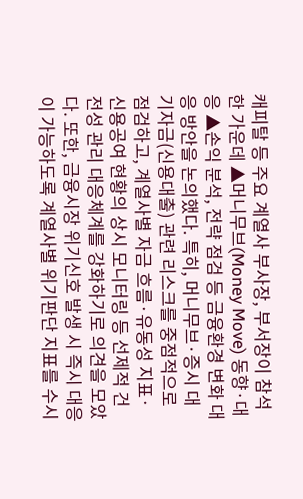캐피탈 등 주요 계열사 부사장, 부서장이 참석한 가운데 ▲머니무브(Money Move) 동향·대응 ▲손익 분석, 전략 점검 등 금융환경 변화 대응 방안을 논의했다. 특히, 머니무브·증시 대기자금(신용대출) 관련 리스크를 중점적으로 점검하고, 계열사별 자금 흐름·유동성 지표·신용공여 현황의 상시 모니터링 등 선제적 건전성 관리 대응체계를 강화하기로 의견을 모았다. 또한, 금융시장 위기신호 발생 시 즉시 대응이 가능하도록 계열사별 위기판단 지표를 수시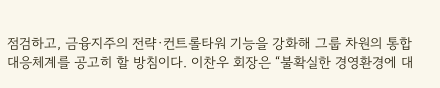점검하고, 금융지주의 전략·컨트롤타워 기능을 강화해 그룹 차원의 통합 대응체계를 공고히 할 방침이다. 이찬우 회장은 “불확실한 경영환경에 대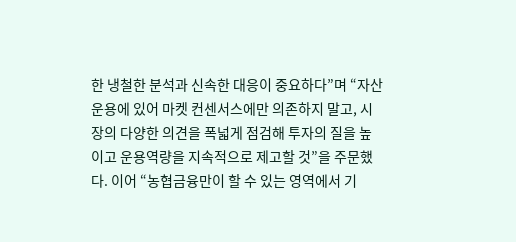한 냉철한 분석과 신속한 대응이 중요하다”며 “자산운용에 있어 마켓 컨센서스에만 의존하지 말고, 시장의 다양한 의견을 폭넓게 점검해 투자의 질을 높이고 운용역량을 지속적으로 제고할 것”을 주문했다. 이어 “농협금융만이 할 수 있는 영역에서 기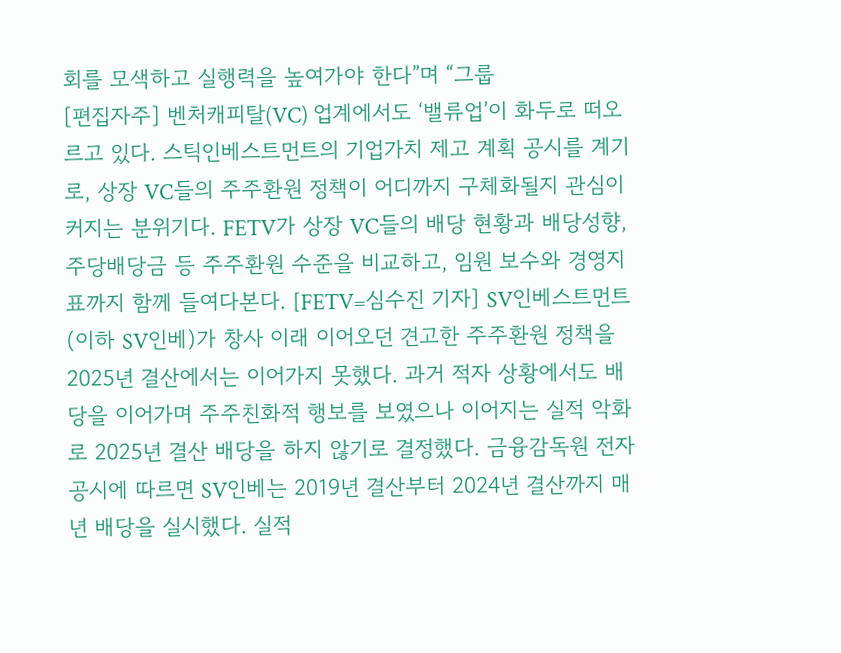회를 모색하고 실행력을 높여가야 한다”며 “그룹
[편집자주] 벤처캐피탈(VC) 업계에서도 ‘밸류업’이 화두로 떠오르고 있다. 스틱인베스트먼트의 기업가치 제고 계획 공시를 계기로, 상장 VC들의 주주환원 정책이 어디까지 구체화될지 관심이 커지는 분위기다. FETV가 상장 VC들의 배당 현황과 배당성향, 주당배당금 등 주주환원 수준을 비교하고, 임원 보수와 경영지표까지 함께 들여다본다. [FETV=심수진 기자] SV인베스트먼트(이하 SV인베)가 창사 이래 이어오던 견고한 주주환원 정책을 2025년 결산에서는 이어가지 못했다. 과거 적자 상황에서도 배당을 이어가며 주주친화적 행보를 보였으나 이어지는 실적 악화로 2025년 결산 배당을 하지 않기로 결정했다. 금융감독원 전자공시에 따르면 SV인베는 2019년 결산부터 2024년 결산까지 매년 배당을 실시했다. 실적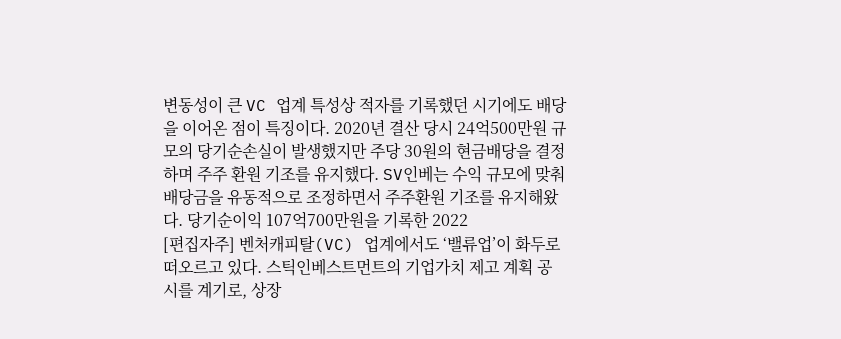변동성이 큰 VC 업계 특성상 적자를 기록했던 시기에도 배당을 이어온 점이 특징이다. 2020년 결산 당시 24억500만원 규모의 당기순손실이 발생했지만 주당 30원의 현금배당을 결정하며 주주 환원 기조를 유지했다. SV인베는 수익 규모에 맞춰 배당금을 유동적으로 조정하면서 주주환원 기조를 유지해왔다. 당기순이익 107억700만원을 기록한 2022
[편집자주] 벤처캐피탈(VC) 업계에서도 ‘밸류업’이 화두로 떠오르고 있다. 스틱인베스트먼트의 기업가치 제고 계획 공시를 계기로, 상장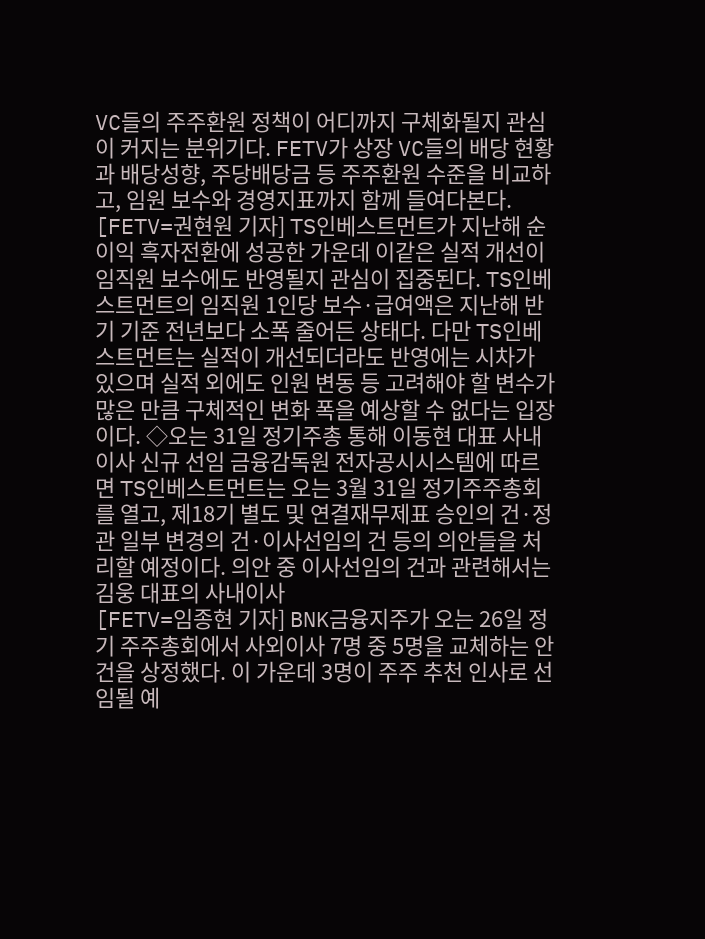VC들의 주주환원 정책이 어디까지 구체화될지 관심이 커지는 분위기다. FETV가 상장 VC들의 배당 현황과 배당성향, 주당배당금 등 주주환원 수준을 비교하고, 임원 보수와 경영지표까지 함께 들여다본다. [FETV=권현원 기자] TS인베스트먼트가 지난해 순이익 흑자전환에 성공한 가운데 이같은 실적 개선이 임직원 보수에도 반영될지 관심이 집중된다. TS인베스트먼트의 임직원 1인당 보수·급여액은 지난해 반기 기준 전년보다 소폭 줄어든 상태다. 다만 TS인베스트먼트는 실적이 개선되더라도 반영에는 시차가 있으며 실적 외에도 인원 변동 등 고려해야 할 변수가 많은 만큼 구체적인 변화 폭을 예상할 수 없다는 입장이다. ◇오는 31일 정기주총 통해 이동현 대표 사내이사 신규 선임 금융감독원 전자공시시스템에 따르면 TS인베스트먼트는 오는 3월 31일 정기주주총회를 열고, 제18기 별도 및 연결재무제표 승인의 건·정관 일부 변경의 건·이사선임의 건 등의 의안들을 처리할 예정이다. 의안 중 이사선임의 건과 관련해서는 김웅 대표의 사내이사
[FETV=임종현 기자] BNK금융지주가 오는 26일 정기 주주총회에서 사외이사 7명 중 5명을 교체하는 안건을 상정했다. 이 가운데 3명이 주주 추천 인사로 선임될 예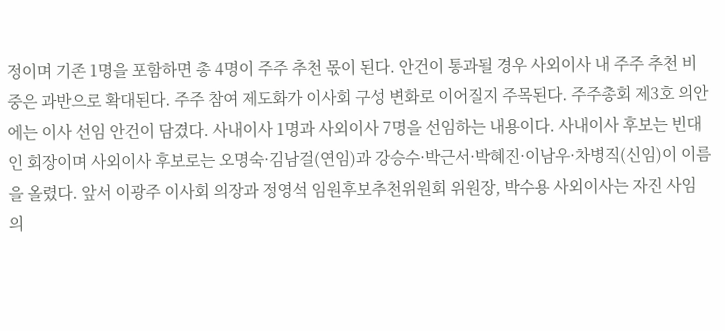정이며 기존 1명을 포함하면 총 4명이 주주 추천 몫이 된다. 안건이 통과될 경우 사외이사 내 주주 추천 비중은 과반으로 확대된다. 주주 참여 제도화가 이사회 구성 변화로 이어질지 주목된다. 주주총회 제3호 의안에는 이사 선임 안건이 담겼다. 사내이사 1명과 사외이사 7명을 선임하는 내용이다. 사내이사 후보는 빈대인 회장이며 사외이사 후보로는 오명숙·김남걸(연임)과 강승수·박근서·박혜진·이남우·차병직(신임)이 이름을 올렸다. 앞서 이광주 이사회 의장과 정영석 임원후보추천위원회 위원장, 박수용 사외이사는 자진 사임 의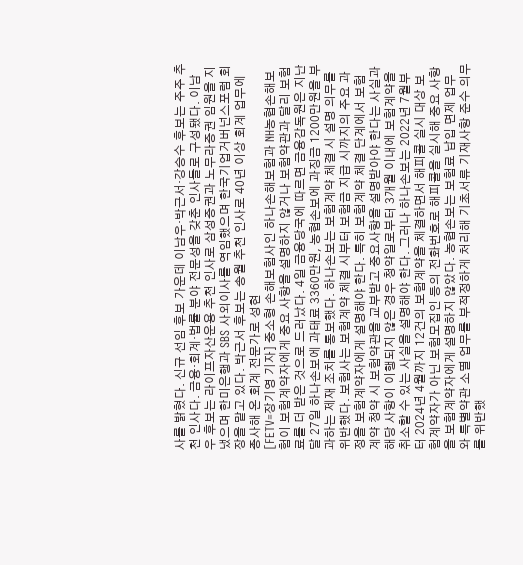사를 밝혔다. 신규 선임 후보 가운데 이남우·박근서·강승수 후보는 주주 추천 인사다. 금융·회계·법률 분야 전문성을 갖춘 인사들로 구성됐다. 이남우 후보는 라이프자산운용 추천 인사로 삼성증권과 노무라증권 임원을 지냈으며 한미은행과 SBS 사외이사를 역임했으며 한국기업거버넌스포럼 회장을 맡고 있다. 박근서 후보는 송월 추천 인사로 40년 이상 회계 업무에 종사해 온 회계 전문가로 성현
[FETV=장기영 기자] 중소형 손해보험사인 하나손해보험과 NH농협손해보험이 보험계약자에게 중요 사항을 설명하지 않거나 보험약관과 달리 보험료를 더 받은 것으로 드러났다. 4일 금융당국에 따르면 금융감독원은 지난달 27일 하나손보에 과태료 3360만원, 농협손보에 과징금 1200만원을 부과하는 제재 조치를 통보했다. 하나손보는 보험계약 체결 시 설명 의무를 위반했다. 보험사는 보험계약 체결 시부터 보험금 지급 시까지의 주요 과정을 보험계약자에게 설명해야 한다. 특히 보험계약 체결 단계에서 보험계약 청약 시 보험약관을 교부받고 중요사항을 설명받아야 한다는 사실과 해당 사항이 이행되지 않은 경우 청약일로부터 3개월 이내에 보험계약을 취소할 수 있는 사실을 설명해야 한다. 그러나 하나손보는 2022년 7월부터 2024년 4월까지 12건의 보험계약을 체결하면서 해피콜 실시 대상 보험계약자가 아닌 보험모집인 등의 전화번호로 해피콜을 실시해 중요 사항을 보험계약자에게 설명하지 않았다. 농협손보는 보험료 납입 면제 업무와 특별약관 소멸 업무를 부적정하게 처리해 기초서류 기재사항 준수 의무를 위반했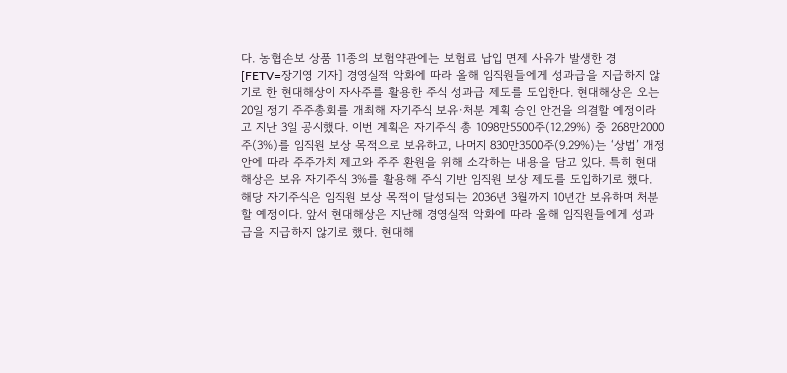다. 농협손보 상품 11종의 보험약관에는 보험료 납입 면제 사유가 발생한 경
[FETV=장기영 기자] 경영실적 악화에 따라 올해 임직원들에게 성과급을 지급하지 않기로 한 현대해상이 자사주를 활용한 주식 성과급 제도를 도입한다. 현대해상은 오는 20일 정기 주주총회를 개최해 자기주식 보유·처분 계획 승인 안건을 의결할 예정이라고 지난 3일 공시했다. 이번 계획은 자기주식 총 1098만5500주(12.29%) 중 268만2000주(3%)를 임직원 보상 목적으로 보유하고, 나머지 830만3500주(9.29%)는 ‘상법’ 개정안에 따라 주주가치 제고와 주주 환원을 위해 소각하는 내용을 담고 있다. 특히 현대해상은 보유 자기주식 3%를 활용해 주식 기반 임직원 보상 제도를 도입하기로 했다. 해당 자기주식은 임직원 보상 목적이 달성되는 2036년 3월까지 10년간 보유하며 처분할 예정이다. 앞서 현대해상은 지난해 경영실적 악화에 따라 올해 임직원들에게 성과급을 지급하지 않기로 했다. 현대해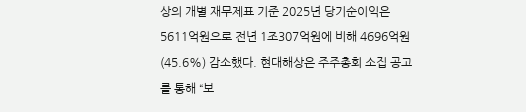상의 개별 재무제표 기준 2025년 당기순이익은 5611억원으로 전년 1조307억원에 비해 4696억원(45.6%) 감소했다. 현대해상은 주주총회 소집 공고를 통해 “보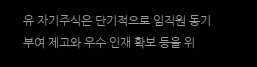유 자기주식은 단기적으로 임직원 동기 부여 제고와 우수 인재 확보 등을 위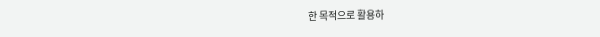한 목적으로 활용하